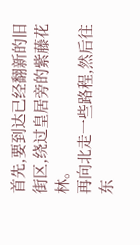首先,要到达已经翻新的旧街区,绕过皇居旁的紫藤花林。
再向北走一些路程,然后往东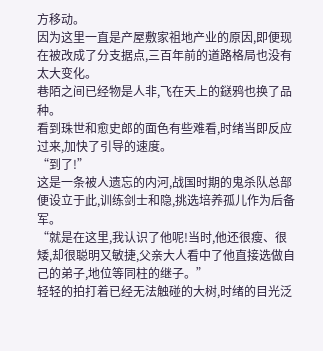方移动。
因为这里一直是产屋敷家祖地产业的原因,即便现在被改成了分支据点,三百年前的道路格局也没有太大变化。
巷陌之间已经物是人非,飞在天上的鎹鸦也换了品种。
看到珠世和愈史郎的面色有些难看,时绪当即反应过来,加快了引导的速度。
“到了!”
这是一条被人遗忘的内河,战国时期的鬼杀队总部便设立于此,训练剑士和隐,挑选培养孤儿作为后备军。
“就是在这里,我认识了他呢!当时,他还很瘦、很矮,却很聪明又敏捷,父亲大人看中了他直接选做自己的弟子,地位等同柱的继子。”
轻轻的拍打着已经无法触碰的大树,时绪的目光泛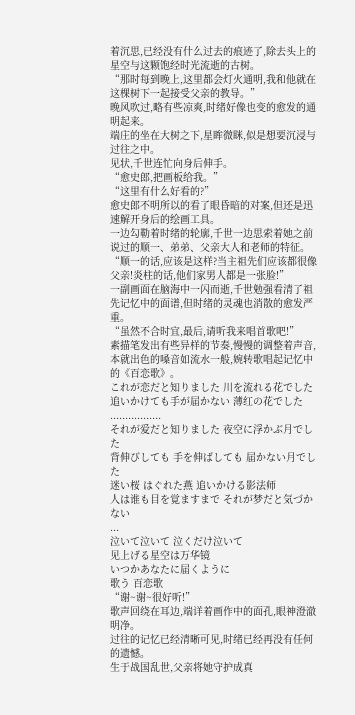着沉思,已经没有什么过去的痕迹了,除去头上的星空与这颗饱经时光流逝的古树。
“那时每到晚上,这里都会灯火通明,我和他就在这棵树下一起接受父亲的教导。”
晚风吹过,略有些凉爽,时绪好像也变的愈发的通明起来。
端庄的坐在大树之下,星眸微眯,似是想要沉浸与过往之中。
见状,千世连忙向身后伸手。
“愈史郎,把画板给我。”
“这里有什么好看的?”
愈史郎不明所以的看了眼昏暗的对案,但还是迅速解开身后的绘画工具。
一边勾勒着时绪的轮廓,千世一边思索着她之前说过的顺一、弟弟、父亲大人和老师的特征。
“顺一的话,应该是这样?当主祖先们应该都很像父亲!炎柱的话,他们家男人都是一张脸!”
一副画面在脑海中一闪而逝,千世勉强看清了祖先记忆中的面谱,但时绪的灵魂也消散的愈发严重。
“虽然不合时宜,最后,请听我来唱首歌吧!”
素描笔发出有些异样的节奏,慢慢的调整着声音,本就出色的嗓音如流水一般,婉转歌唱起记忆中的《百恋歌》。
これが恋だと知りました 川を流れる花でした
追いかけても手が届かない 薄红の花でした
.................
それが爱だと知りました 夜空に浮かぶ月でした
背伸びしても 手を伸ばしても 届かない月でした
迷い桜 はぐれた燕 追いかける影法师
人は谁も目を覚ますまで それが梦だと気づかない
...
泣いて泣いて 泣くだけ泣いて
见上げる星空は万华镜
いつかあなたに届くように
歌う 百恋歌
“谢~谢~很好听!”
歌声回绕在耳边,端详着画作中的面孔,眼神澄澈明净。
过往的记忆已经清晰可见,时绪已经再没有任何的遗憾。
生于战国乱世,父亲将她守护成真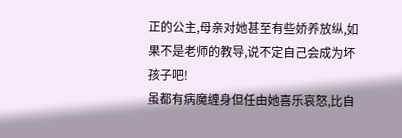正的公主,母亲对她甚至有些娇养放纵,如果不是老师的教导,说不定自己会成为坏孩子吧!
虽都有病魔缠身但任由她喜乐哀怒,比自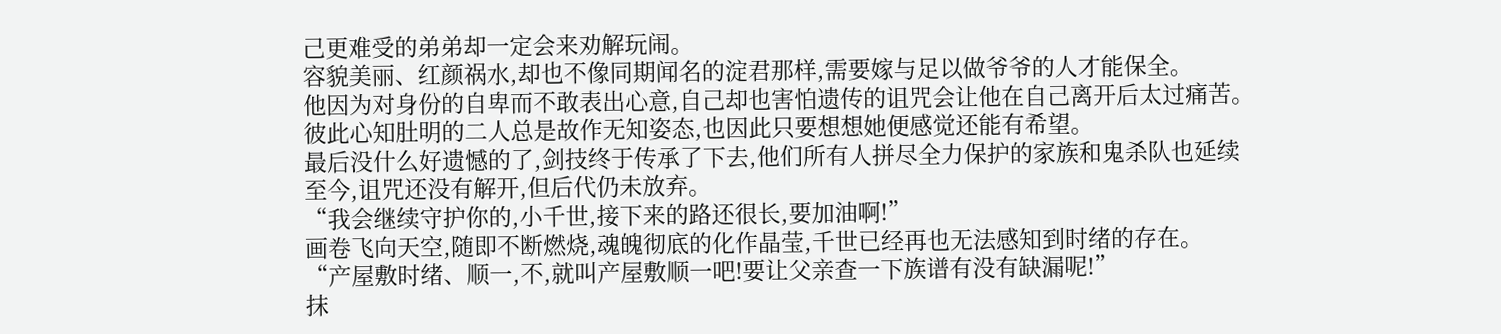己更难受的弟弟却一定会来劝解玩闹。
容貌美丽、红颜祸水,却也不像同期闻名的淀君那样,需要嫁与足以做爷爷的人才能保全。
他因为对身份的自卑而不敢表出心意,自己却也害怕遗传的诅咒会让他在自己离开后太过痛苦。
彼此心知肚明的二人总是故作无知姿态,也因此只要想想她便感觉还能有希望。
最后没什么好遗憾的了,剑技终于传承了下去,他们所有人拼尽全力保护的家族和鬼杀队也延续至今,诅咒还没有解开,但后代仍未放弃。
“我会继续守护你的,小千世,接下来的路还很长,要加油啊!”
画卷飞向天空,随即不断燃烧,魂魄彻底的化作晶莹,千世已经再也无法感知到时绪的存在。
“产屋敷时绪、顺一,不,就叫产屋敷顺一吧!要让父亲查一下族谱有没有缺漏呢!”
抹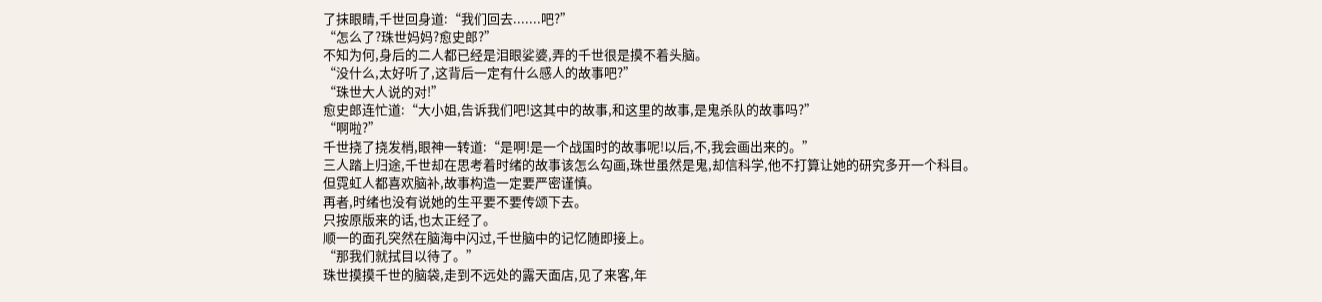了抹眼睛,千世回身道:“我们回去.......吧?”
“怎么了?珠世妈妈?愈史郎?”
不知为何,身后的二人都已经是泪眼娑婆,弄的千世很是摸不着头脑。
“没什么,太好听了,这背后一定有什么感人的故事吧?”
“珠世大人说的对!”
愈史郎连忙道:“大小姐,告诉我们吧!这其中的故事,和这里的故事,是鬼杀队的故事吗?”
“啊啦?”
千世挠了挠发梢,眼神一转道:“是啊!是一个战国时的故事呢!以后,不,我会画出来的。”
三人踏上归途,千世却在思考着时绪的故事该怎么勾画,珠世虽然是鬼,却信科学,他不打算让她的研究多开一个科目。
但霓虹人都喜欢脑补,故事构造一定要严密谨慎。
再者,时绪也没有说她的生平要不要传颂下去。
只按原版来的话,也太正经了。
顺一的面孔突然在脑海中闪过,千世脑中的记忆随即接上。
“那我们就拭目以待了。”
珠世摸摸千世的脑袋,走到不远处的露天面店,见了来客,年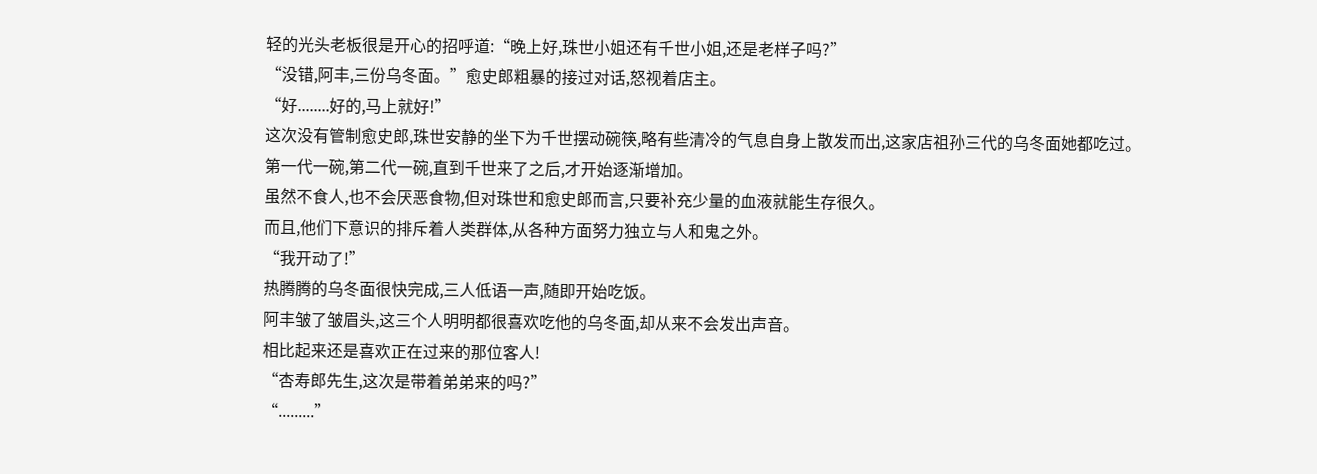轻的光头老板很是开心的招呼道:“晚上好,珠世小姐还有千世小姐,还是老样子吗?”
“没错,阿丰,三份乌冬面。”愈史郎粗暴的接过对话,怒视着店主。
“好........好的,马上就好!”
这次没有管制愈史郎,珠世安静的坐下为千世摆动碗筷,略有些清冷的气息自身上散发而出,这家店祖孙三代的乌冬面她都吃过。
第一代一碗,第二代一碗,直到千世来了之后,才开始逐渐增加。
虽然不食人,也不会厌恶食物,但对珠世和愈史郎而言,只要补充少量的血液就能生存很久。
而且,他们下意识的排斥着人类群体,从各种方面努力独立与人和鬼之外。
“我开动了!”
热腾腾的乌冬面很快完成,三人低语一声,随即开始吃饭。
阿丰皱了皱眉头,这三个人明明都很喜欢吃他的乌冬面,却从来不会发出声音。
相比起来还是喜欢正在过来的那位客人!
“杏寿郎先生,这次是带着弟弟来的吗?”
“.........”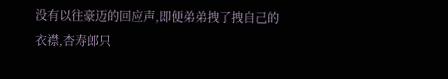没有以往豪迈的回应声,即便弟弟拽了拽自己的衣襟,杏寿郎只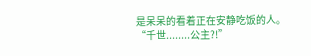是呆呆的看着正在安静吃饭的人。
“千世........公主?!”